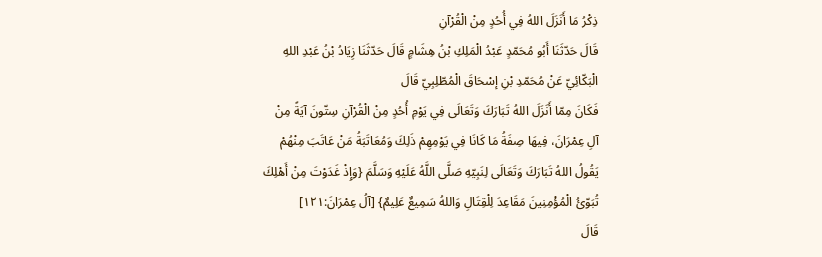ذِكْرُ مَا أَنَزَلَ اللهُ فِي أُحُدٍ مِنْ الْقُرْآنِ
قَالَ حَدّثَنَا أَبُو مُحَمّدٍ عَبْدُ الْمَلِكِ بْنُ هِشَامٍ قَالَ حَدّثَنَا زِيَادُ بْنُ عَبْدِ اللهِ الْبَكّائِيّ عَنْ مُحَمّدِ بْنِ إسْحَاقَ الْمُطّلِبِيّ قَالَ
فَكَانَ مِمّا أَنَزَلَ اللهُ تَبَارَكَ وَتَعَالَى فِي يَوْمِ أُحُدٍ مِنْ الْقُرْآنِ سِتّونَ آيَةً مِنْ آلِ عِمْرَانَ، فِيهَا صِفَةُ مَا كَانَا فِي يَوْمِهِمْ ذَلِكَ وَمُعَاتَبَةُ مَنْ عَاتَبَ مِنْهُمْ يَقُولُ اللهُ تَبَارَكَ وَتَعَالَى لِنَبِيّهِ صَلَّى اللَّهُ عَلَيْهِ وَسَلَّمَ {وَإِذْ غَدَوْتَ مِنْ أَهْلِكَ تُبَوّئُ الْمُؤْمِنِينَ مَقَاعِدَ لِلْقِتَالِ وَاللهُ سَمِيعٌ عَلِيمٌ} [آلُ عِمْرَانَ:١٢١]
قَالَ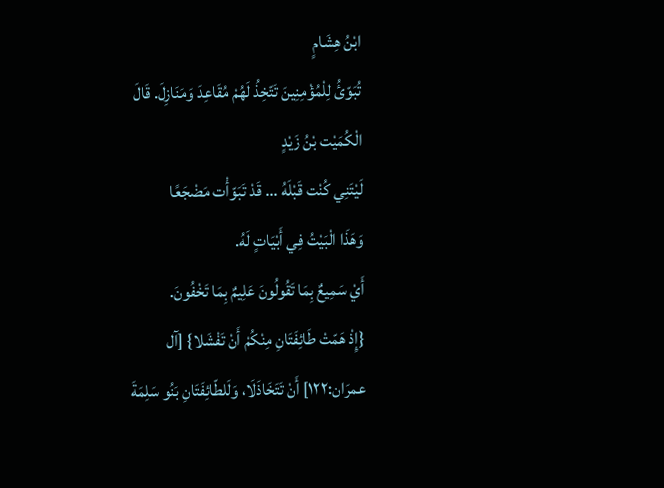ابْنُ هِشَامٍ
تُبَوّئُ لِلْمُؤْمِنِينَ تَتّخِذُ لَهُمْ مُقَاعِدَ وَمَنَازِلَ. قَالَ الْكُمَيْت بْنُ زَيْدٍ
لَيْتَنِي كُنْت قَبْلَهُ ... قَدْ تَبَوّأْت مَضْجَعًا
وَهَذَا الْبَيْتُ فِي أَبْيَاتٍ لَهُ.
أَيْ سَمِيعٌ بِمَا تَقُولُونَ عَلِيمٌ بِمَا تَخْفُونَ.
{إِذْ هَمّتْ طَائِفَتَانِ مِنْكُمْ أَنْ تَفْشَلا} [آل عمرَان:١٢٢] أَنْ تَتَخَاذَلَا، وَلَلطّائِفَتَانِ بَنُو سَلِمَةَ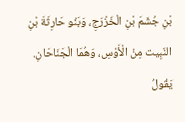بْنِ جُشَمَ بْنِ الْخَزْرَجِ، وَبَنُو حَارِثَةَ بْنِ النّبِيت مِنْ الْأَوْسِ، وَهُمَا الْجَنَاحَانِ. يَقُولُ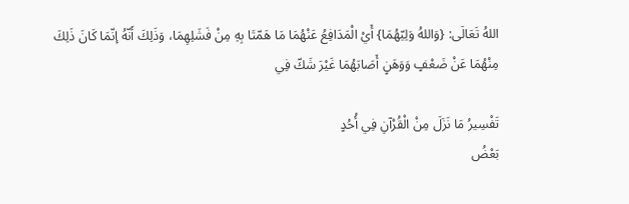اللهُ تَعَالَى: {وَاللهُ وَلِيّهُمَا} أَيْ الْمَدَافِعُ عَنْهُمَا مَا هَمّتَا بِهِ مِنْ فَشَلِهِمَا، وَذَلِكَ أَنّهُ إنّمَا كَانَ ذَلِكَ مِنْهُمَا عَنْ ضَعْفٍ وَوَهَنٍ أَصَابَهُمَا غَيْرَ شَكّ فِي

تَفْسِيرُ مَا نَزَلَ مِنْ الْقُرْآنِ فِي أُحُدٍ
بَعْضُ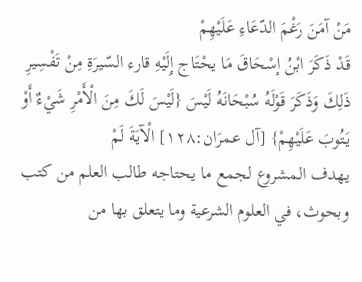مَنْ آمَنَ رَغْمَ الدّعَاءِ عَلَيْهِمْ
قَدْ ذَكَرَ ابْنُ إسْحَاقَ مَا يحْتَاج إِلَيْهِ قارء السّيرَةِ مِنْ تَفْسِيرِ ذَلِكَ وَذَكَرَ قَوْلَهُ سُبْحَانَهُ لَيْسَ {لَيْسَ لَكَ مِنَ الْأَمْرِ شَيْءٌ أَوْ يَتُوبَ عَلَيْهِمْ} [آل عمرَان:١٢٨] الْآيَةَ لَمْ
يهدف المشروع لجمع ما يحتاجه طالب العلم من كتب وبحوث، في العلوم الشرعية وما يتعلق بها من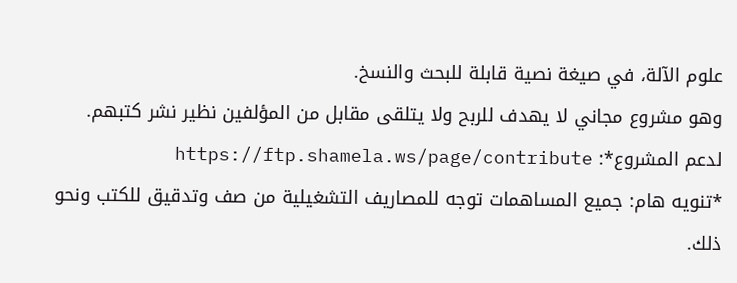علوم الآلة، في صيغة نصية قابلة للبحث والنسخ.
وهو مشروع مجاني لا يهدف للربح ولا يتلقى مقابل من المؤلفين نظير نشر كتبهم.
لدعم المشروع*: https://ftp.shamela.ws/page/contribute
*تنويه هام: جميع المساهمات توجه للمصاريف التشغيلية من صف وتدقيق للكتب ونحو ذلك.